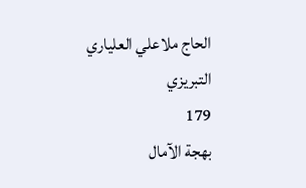الحاج ملاعلي العلياري التبريزي
179
بهجة الآمال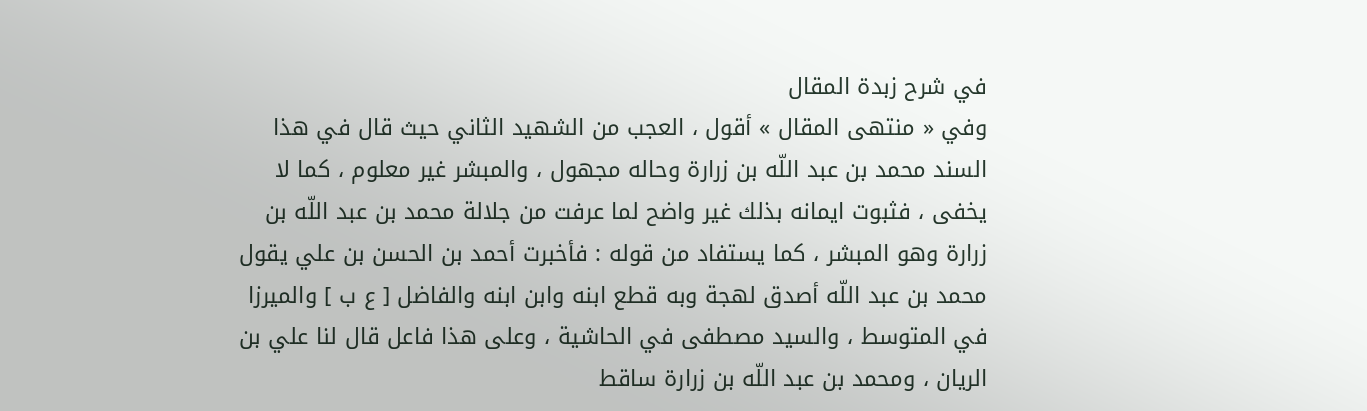في شرح زبدة المقال
وفي « منتهى المقال » أقول ، العجب من الشهيد الثاني حيث قال في هذا السند محمد بن عبد اللّه بن زرارة وحاله مجهول ، والمبشر غير معلوم ، كما لا يخفى ، فثبوت ايمانه بذلك غير واضح لما عرفت من جلالة محمد بن عبد اللّه بن زرارة وهو المبشر ، كما يستفاد من قوله : فأخبرت أحمد بن الحسن بن علي يقول محمد بن عبد اللّه أصدق لهجة وبه قطع ابنه وابن ابنه والفاضل [ ع ب ] والميرزا في المتوسط ، والسيد مصطفى في الحاشية ، وعلى هذا فاعل قال لنا علي بن الريان ، ومحمد بن عبد اللّه بن زرارة ساقط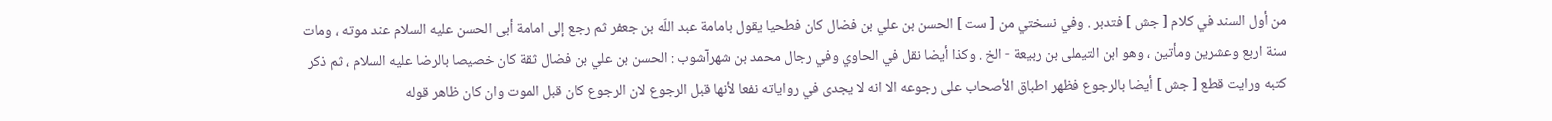من أول السند في كلام [ جش ] فتدبر . وفي نسختي من [ ست ] الحسن بن علي بن فضال كان فطحيا يقول بامامة عبد اللّه بن جعفر ثم رجع إلى امامة أبى الحسن عليه السلام عند موته ، ومات سنة اربع وعشرين ومأتين ، وهو ابن التيملى بن ربيعة - الخ . وكذا أيضا نقل في الحاوي وفي رجال محمد بن شهرآشوب : الحسن بن علي بن فضال ثقة كان خصيصا بالرضا عليه السلام ، ثم ذكر كتبه ورايت قطع [ جش ] أيضا بالرجوع فظهر اطباق الأصحاب على رجوعه الا انه لا يجدى في رواياته نفعا لأنها قبل الرجوع لان الرجوع كان قبل الموت وان كان ظاهر قوله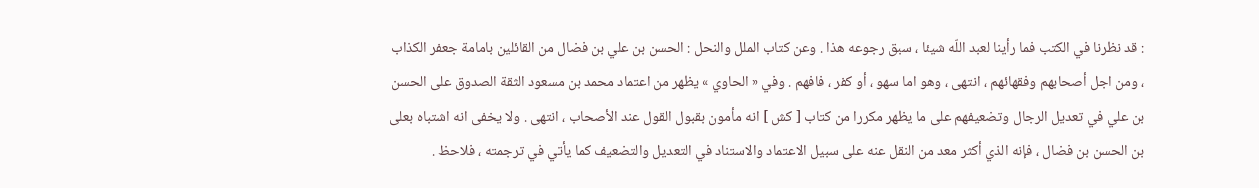: قد نظرنا في الكتب فما رأينا لعبد اللّه شيئا ، سبق رجوعه هذا . وعن كتاب الملل والنحل : الحسن بن علي بن فضال من القائلين بامامة جعفر الكذاب ، ومن اجل أصحابهم وفقهائهم ، انتهى ، وهو اما سهو ، أو كفر ، فافهم . وفي « الحاوي » يظهر من اعتماد محمد بن مسعود الثقة الصدوق على الحسن بن علي في تعديل الرجال وتضعيفهم على ما يظهر مكررا من كتاب [ كش ] انه مأمون بقبول القول عند الأصحاب ، انتهى . ولا يخفى انه اشتباه بعلى بن الحسن بن فضال ، فإنه الذي أكثر معد من النقل عنه على سبيل الاعتماد والاستناد في التعديل والتضعيف كما يأتي في ترجمته ، فلاحظ .